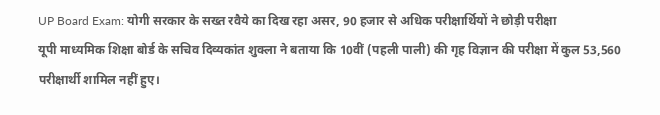UP Board Exam: योगी सरकार के सख्त रवैये का दिख रहा असर, 90 हजार से अधिक परीक्षार्थियों ने छोड़ी परीक्षा
यूपी माध्यमिक शिक्षा बोर्ड के सचिव दिव्यकांत शुक्ला ने बताया कि 10वीं (पहली पाली) की गृह विज्ञान की परीक्षा में कुल 53,560 परीक्षार्थी शामिल नहीं हुए।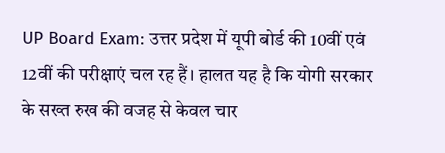UP Board Exam: उत्तर प्रदेश में यूपी बोर्ड की 10वीं एवं 12वीं की परीक्षाएं चल रह हैं। हालत यह है कि योगी सरकार के सख्त रुख की वजह से केवल चार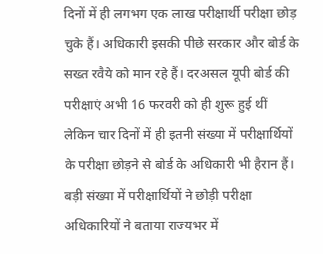दिनों में ही लगभग एक लाख परीक्षार्थी परीक्षा छोड़ चुके हैं। अधिकारी इसकी पीछे सरकार और बोर्ड के सख्त रवैये को मान रहे हैं। दरअसल यूपी बोर्ड की परीक्षाएं अभी 16 फरवरी को ही शुरू हुई थीं लेकिन चार दिनों में ही इतनी संख्या में परीक्षार्थियों के परीक्षा छोड़ने से बोर्ड के अधिकारी भी हैरान हैं।
बड़ी संख्या में परीक्षार्थियों ने छोड़ी परीक्षा
अधिकारियों ने बताया राज्यभर में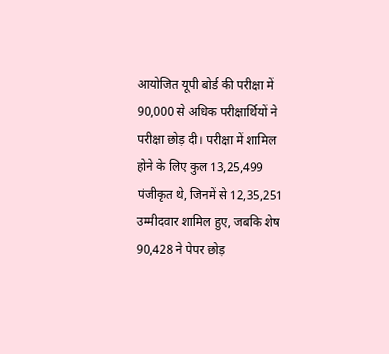आयोजित यूपी बोर्ड की परीक्षा में 90,000 से अधिक परीक्षार्थियों ने परीक्षा छोड़ दी। परीक्षा में शामिल होने के लिए कुल 13,25,499 पंजीकृत थे, जिनमें से 12,35,251 उम्मीदवार शामिल हुए, जबकि शेष 90,428 ने पेपर छोड़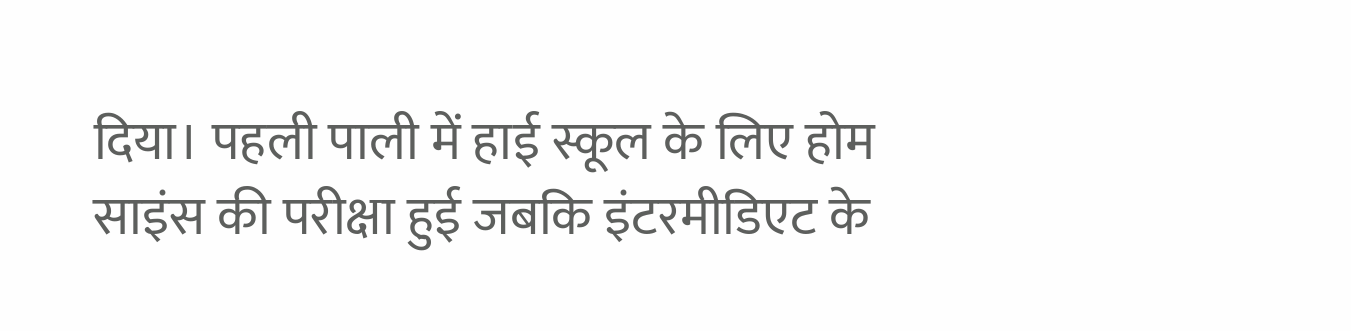दिया। पहली पाली में हाई स्कूल के लिए होम साइंस की परीक्षा हुई जबकि इंटरमीडिएट के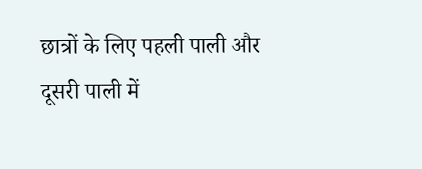छात्रों के लिए पहली पाली और दूसरी पाली में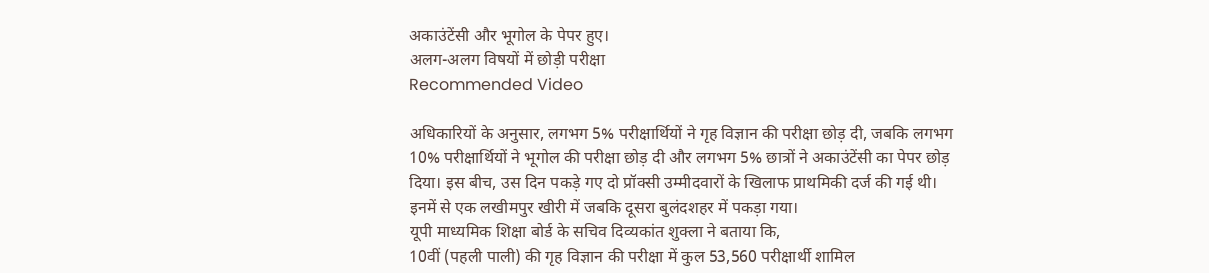अकाउंटेंसी और भूगोल के पेपर हुए।
अलग-अलग विषयों में छोड़ी परीक्षा
Recommended Video

अधिकारियों के अनुसार, लगभग 5% परीक्षार्थियों ने गृह विज्ञान की परीक्षा छोड़ दी, जबकि लगभग 10% परीक्षार्थियों ने भूगोल की परीक्षा छोड़ दी और लगभग 5% छात्रों ने अकाउंटेंसी का पेपर छोड़ दिया। इस बीच, उस दिन पकड़े गए दो प्रॉक्सी उम्मीदवारों के खिलाफ प्राथमिकी दर्ज की गई थी। इनमें से एक लखीमपुर खीरी में जबकि दूसरा बुलंदशहर में पकड़ा गया।
यूपी माध्यमिक शिक्षा बोर्ड के सचिव दिव्यकांत शुक्ला ने बताया कि,
10वीं (पहली पाली) की गृह विज्ञान की परीक्षा में कुल 53,560 परीक्षार्थी शामिल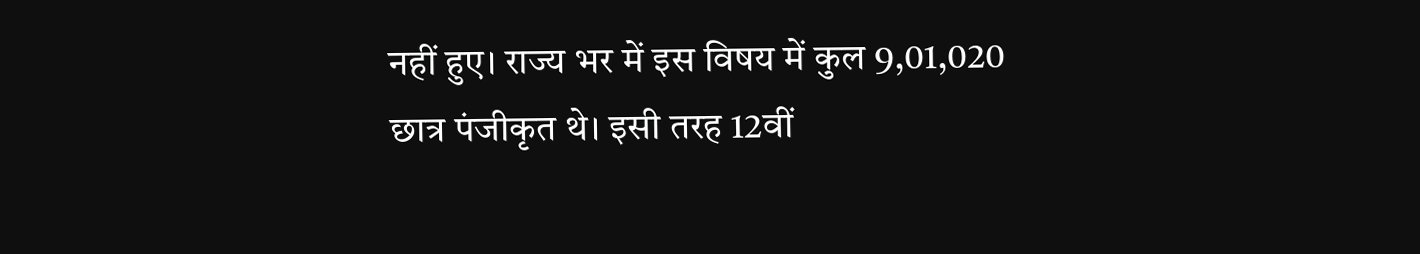नहीं हुए। राज्य भर में इस विषय में कुल 9,01,020 छात्र पंजीकृत थे। इसी तरह 12वीं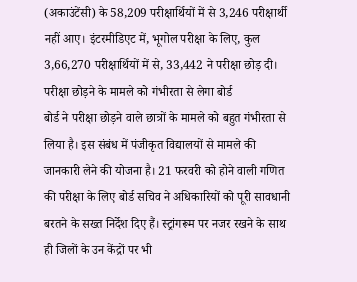(अकाउंटेंसी) के 58,209 परीक्षार्थियों में से 3,246 परीक्षार्थी नहीं आए। इंटरमीडिएट में, भूगोल परीक्षा के लिए, कुल 3,66,270 परीक्षार्थियों में से, 33,442 ने परीक्षा छोड़ दी।
परीक्षा छोड़ने के मामले को गंभीरता से लेगा बोर्ड
बोर्ड ने परीक्षा छोड़ने वाले छात्रों के मामले को बहुत गंभीरता से लिया है। इस संबंध में पंजीकृत विद्यालयों से मामले की जानकारी लेने की योजना है। 21 फरवरी को होने वाली गणित की परीक्षा के लिए बोर्ड सचिव ने अधिकारियों को पूरी सावधानी बरतने के सख्त निर्देश दिए हैं। स्ट्रांगरूम पर नजर रखने के साथ ही जिलों के उन केंद्रों पर भी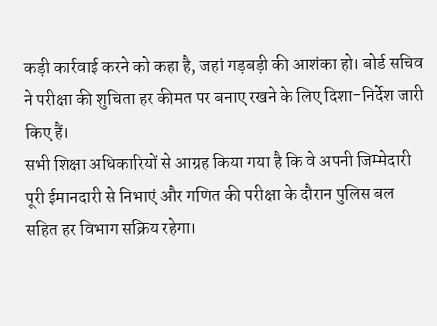कड़ी कार्रवाई करने को कहा है, जहां गड़बड़ी की आशंका हो। बोर्ड सचिव ने परीक्षा की शुचिता हर कीमत पर बनाए रखने के लिए दिशा-निर्देश जारी किए हैं।
सभी शिक्षा अधिकारियों से आग्रह किया गया है कि वे अपनी जिम्मेदारी पूरी ईमानदारी से निभाएं और गणित की परीक्षा के दौरान पुलिस बल सहित हर विभाग सक्रिय रहेगा।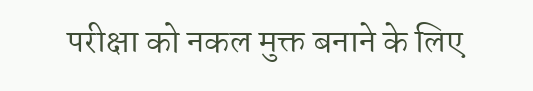परीक्षा को नकल मुक्त बनाने के लिए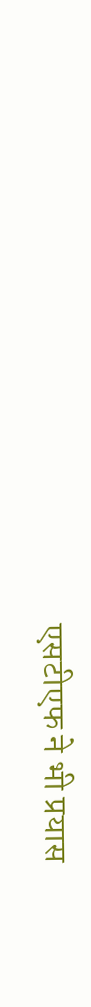एसटीएफ ने भी प्रयास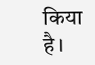किया है।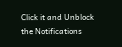Click it and Unblock the Notifications